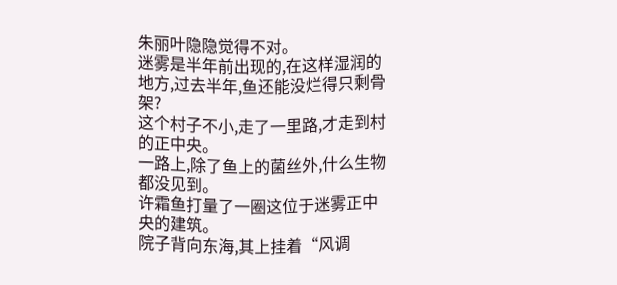朱丽叶隐隐觉得不对。
迷雾是半年前出现的,在这样湿润的地方,过去半年,鱼还能没烂得只剩骨架?
这个村子不小,走了一里路,才走到村的正中央。
一路上,除了鱼上的菌丝外,什么生物都没见到。
许霜鱼打量了一圈这位于迷雾正中央的建筑。
院子背向东海,其上挂着“风调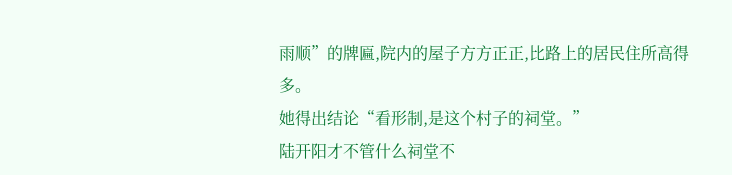雨顺”的牌匾,院内的屋子方方正正,比路上的居民住所高得多。
她得出结论“看形制,是这个村子的祠堂。”
陆开阳才不管什么祠堂不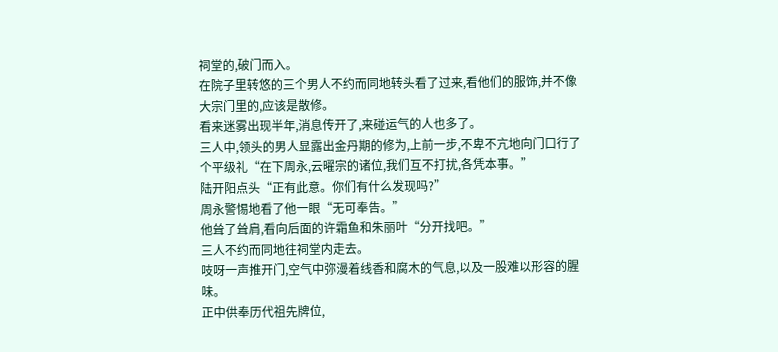祠堂的,破门而入。
在院子里转悠的三个男人不约而同地转头看了过来,看他们的服饰,并不像大宗门里的,应该是散修。
看来迷雾出现半年,消息传开了,来碰运气的人也多了。
三人中,领头的男人显露出金丹期的修为,上前一步,不卑不亢地向门口行了个平级礼“在下周永,云曜宗的诸位,我们互不打扰,各凭本事。”
陆开阳点头“正有此意。你们有什么发现吗?”
周永警惕地看了他一眼“无可奉告。”
他耸了耸肩,看向后面的许霜鱼和朱丽叶“分开找吧。”
三人不约而同地往祠堂内走去。
吱呀一声推开门,空气中弥漫着线香和腐木的气息,以及一股难以形容的腥味。
正中供奉历代祖先牌位,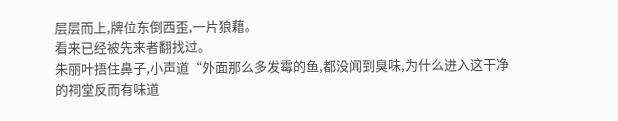层层而上,牌位东倒西歪,一片狼藉。
看来已经被先来者翻找过。
朱丽叶捂住鼻子,小声道“外面那么多发霉的鱼,都没闻到臭味,为什么进入这干净的祠堂反而有味道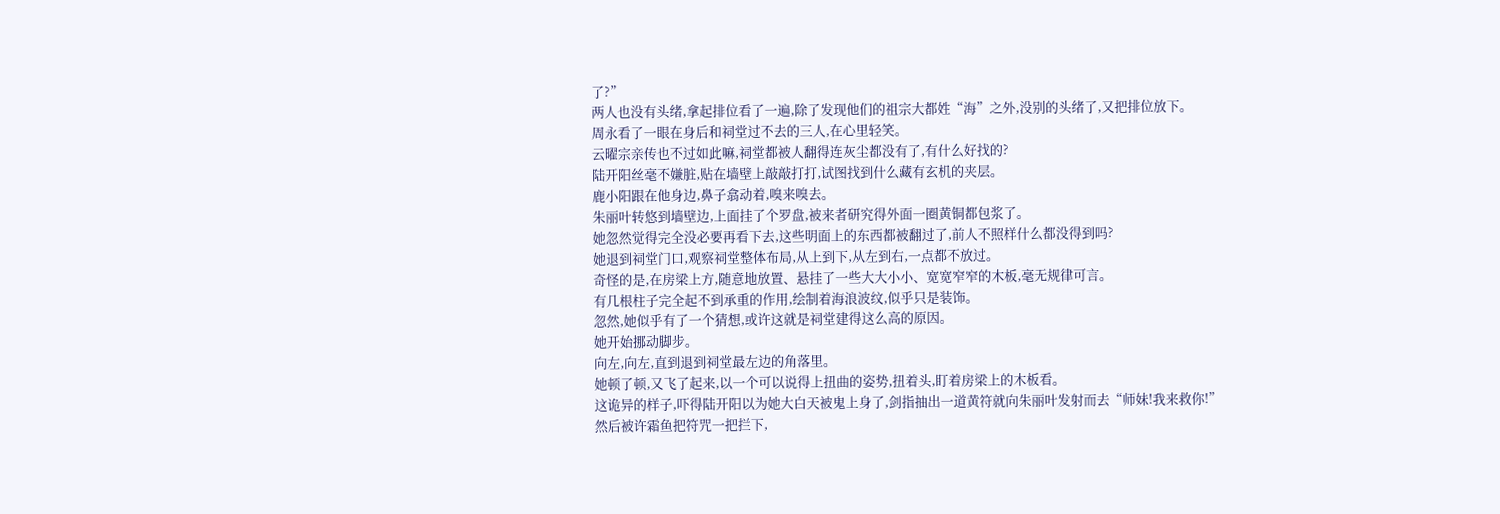了?”
两人也没有头绪,拿起排位看了一遍,除了发现他们的祖宗大都姓“海”之外,没别的头绪了,又把排位放下。
周永看了一眼在身后和祠堂过不去的三人,在心里轻笑。
云曜宗亲传也不过如此嘛,祠堂都被人翻得连灰尘都没有了,有什么好找的?
陆开阳丝毫不嫌脏,贴在墙壁上敲敲打打,试图找到什么藏有玄机的夹层。
鹿小阳跟在他身边,鼻子翕动着,嗅来嗅去。
朱丽叶转悠到墙壁边,上面挂了个罗盘,被来者研究得外面一圈黄铜都包浆了。
她忽然觉得完全没必要再看下去,这些明面上的东西都被翻过了,前人不照样什么都没得到吗?
她退到祠堂门口,观察祠堂整体布局,从上到下,从左到右,一点都不放过。
奇怪的是,在房梁上方,随意地放置、悬挂了一些大大小小、宽宽窄窄的木板,毫无规律可言。
有几根柱子完全起不到承重的作用,绘制着海浪波纹,似乎只是装饰。
忽然,她似乎有了一个猜想,或许这就是祠堂建得这么高的原因。
她开始挪动脚步。
向左,向左,直到退到祠堂最左边的角落里。
她顿了顿,又飞了起来,以一个可以说得上扭曲的姿势,扭着头,盯着房梁上的木板看。
这诡异的样子,吓得陆开阳以为她大白天被鬼上身了,剑指抽出一道黄符就向朱丽叶发射而去“师妹!我来救你!”
然后被许霜鱼把符咒一把拦下,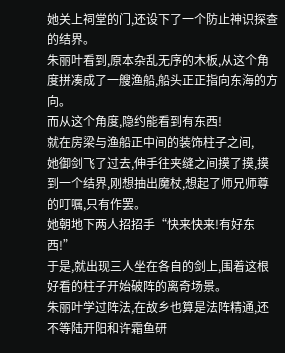她关上祠堂的门,还设下了一个防止神识探查的结界。
朱丽叶看到,原本杂乱无序的木板,从这个角度拼凑成了一艘渔船,船头正正指向东海的方向。
而从这个角度,隐约能看到有东西!
就在房梁与渔船正中间的装饰柱子之间,
她御剑飞了过去,伸手往夹缝之间摸了摸,摸到一个结界,刚想抽出魔杖,想起了师兄师尊的叮嘱,只有作罢。
她朝地下两人招招手“快来快来!有好东西!”
于是,就出现三人坐在各自的剑上,围着这根好看的柱子开始破阵的离奇场景。
朱丽叶学过阵法,在故乡也算是法阵精通,还不等陆开阳和许霜鱼研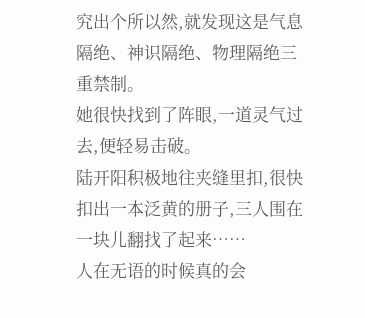究出个所以然,就发现这是气息隔绝、神识隔绝、物理隔绝三重禁制。
她很快找到了阵眼,一道灵气过去,便轻易击破。
陆开阳积极地往夹缝里扣,很快扣出一本泛黄的册子,三人围在一块儿翻找了起来……
人在无语的时候真的会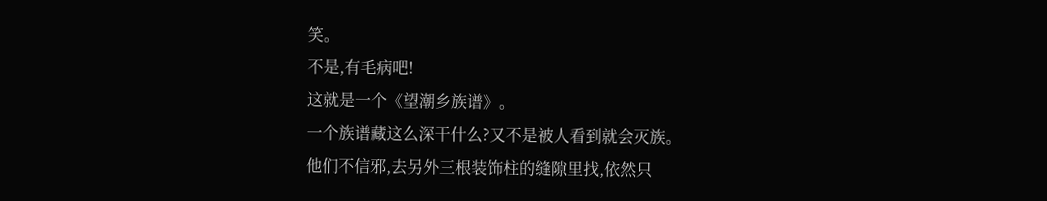笑。
不是,有毛病吧!
这就是一个《望潮乡族谱》。
一个族谱藏这么深干什么?又不是被人看到就会灭族。
他们不信邪,去另外三根装饰柱的缝隙里找,依然只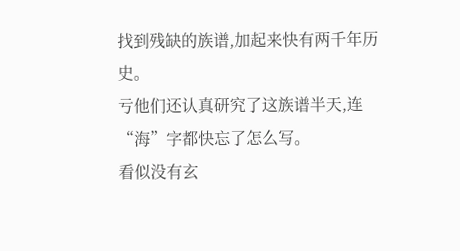找到残缺的族谱,加起来快有两千年历史。
亏他们还认真研究了这族谱半天,连“海”字都快忘了怎么写。
看似没有玄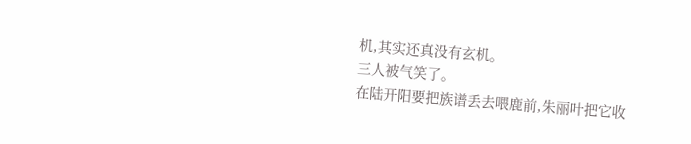机,其实还真没有玄机。
三人被气笑了。
在陆开阳要把族谱丢去喂鹿前,朱丽叶把它收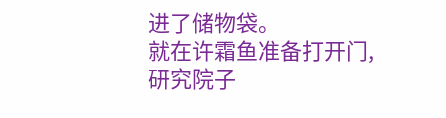进了储物袋。
就在许霜鱼准备打开门,研究院子